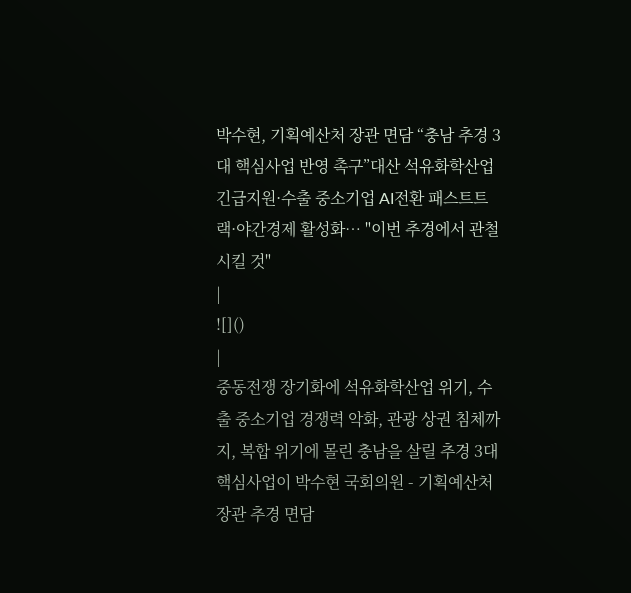박수현, 기획예산처 장관 면담 “충남 추경 3대 핵심사업 반영 촉구”대산 석유화학산업 긴급지원·수출 중소기업 AI전환 패스트트랙·야간경제 활성화… "이번 추경에서 관철시킬 것"
|
![]()
|
중동전쟁 장기화에 석유화학산업 위기, 수출 중소기업 경쟁력 악화, 관광 상권 침체까지, 복합 위기에 몰린 충남을 살릴 추경 3대 핵심사업이 박수현 국회의원 - 기획예산처 장관 추경 면담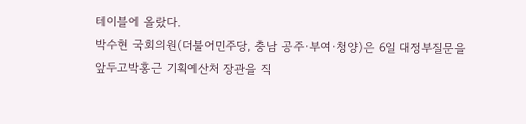테이블에 올랐다.
박수현 국회의원(더불어민주당, 충남 공주·부여·청양)은 6일 대정부질문을 앞두고박홍근 기획예산처 장관을 직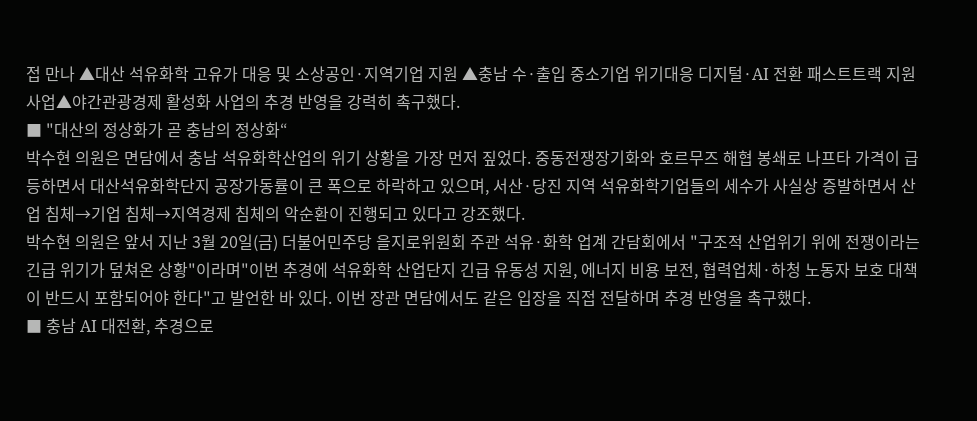접 만나 ▲대산 석유화학 고유가 대응 및 소상공인·지역기업 지원 ▲충남 수·출입 중소기업 위기대응 디지털·AI 전환 패스트트랙 지원사업▲야간관광경제 활성화 사업의 추경 반영을 강력히 촉구했다.
■ "대산의 정상화가 곧 충남의 정상화“
박수현 의원은 면담에서 충남 석유화학산업의 위기 상황을 가장 먼저 짚었다. 중동전쟁장기화와 호르무즈 해협 봉쇄로 나프타 가격이 급등하면서 대산석유화학단지 공장가동률이 큰 폭으로 하락하고 있으며, 서산·당진 지역 석유화학기업들의 세수가 사실상 증발하면서 산업 침체→기업 침체→지역경제 침체의 악순환이 진행되고 있다고 강조했다.
박수현 의원은 앞서 지난 3월 20일(금) 더불어민주당 을지로위원회 주관 석유·화학 업계 간담회에서 "구조적 산업위기 위에 전쟁이라는 긴급 위기가 덮쳐온 상황"이라며"이번 추경에 석유화학 산업단지 긴급 유동성 지원, 에너지 비용 보전, 협력업체·하청 노동자 보호 대책이 반드시 포함되어야 한다"고 발언한 바 있다. 이번 장관 면담에서도 같은 입장을 직접 전달하며 추경 반영을 촉구했다.
■ 충남 AI 대전환, 추경으로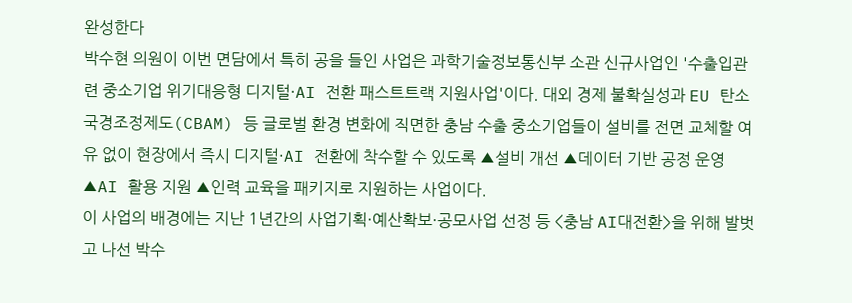완성한다
박수현 의원이 이번 면담에서 특히 공을 들인 사업은 과학기술정보통신부 소관 신규사업인 '수출입관련 중소기업 위기대응형 디지털·AI 전환 패스트트랙 지원사업'이다. 대외 경제 불확실성과 EU 탄소국경조정제도(CBAM) 등 글로벌 환경 변화에 직면한 충남 수출 중소기업들이 설비를 전면 교체할 여유 없이 현장에서 즉시 디지털·AI 전환에 착수할 수 있도록 ▲설비 개선 ▲데이터 기반 공정 운영 ▲AI 활용 지원 ▲인력 교육을 패키지로 지원하는 사업이다.
이 사업의 배경에는 지난 1년간의 사업기획·예산확보·공모사업 선정 등 <충남 AI대전환>을 위해 발벗고 나선 박수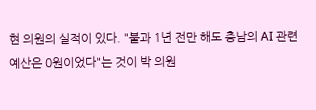현 의원의 실적이 있다. "불과 1년 전만 해도 충남의 AI 관련 예산은 0원이었다"는 것이 박 의원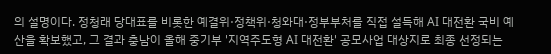의 설명이다. 정청래 당대표를 비롯한 예결위·정책위·청와대·정부부처를 직접 설득해 AI 대전환 국비 예산을 확보했고, 그 결과 충남이 올해 중기부 '지역주도형 AI 대전환' 공모사업 대상지로 최종 선정되는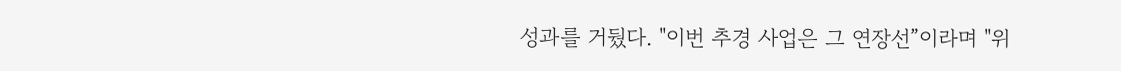성과를 거뒀다. "이번 추경 사업은 그 연장선”이라며 "위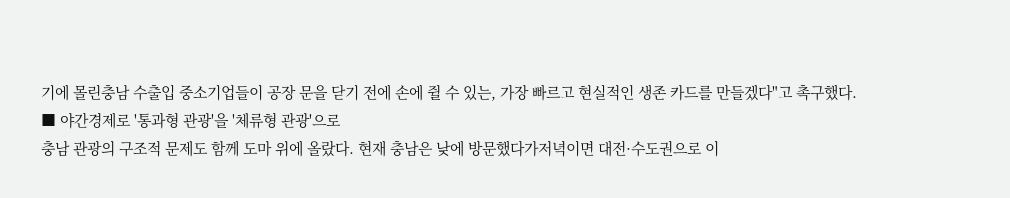기에 몰린충남 수출입 중소기업들이 공장 문을 닫기 전에 손에 쥘 수 있는, 가장 빠르고 현실적인 생존 카드를 만들겠다"고 촉구했다.
■ 야간경제로 '통과형 관광'을 '체류형 관광'으로
충남 관광의 구조적 문제도 함께 도마 위에 올랐다. 현재 충남은 낮에 방문했다가저녁이면 대전·수도권으로 이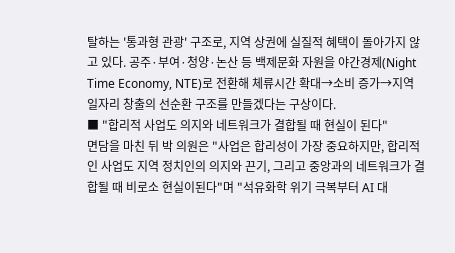탈하는 '통과형 관광' 구조로, 지역 상권에 실질적 혜택이 돌아가지 않고 있다. 공주·부여·청양·논산 등 백제문화 자원을 야간경제(Night Time Economy, NTE)로 전환해 체류시간 확대→소비 증가→지역 일자리 창출의 선순환 구조를 만들겠다는 구상이다.
■ "합리적 사업도 의지와 네트워크가 결합될 때 현실이 된다"
면담을 마친 뒤 박 의원은 "사업은 합리성이 가장 중요하지만, 합리적인 사업도 지역 정치인의 의지와 끈기, 그리고 중앙과의 네트워크가 결합될 때 비로소 현실이된다"며 "석유화학 위기 극복부터 AI 대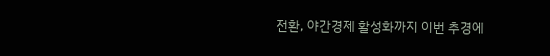전환, 야간경제 활성화까지 이번 추경에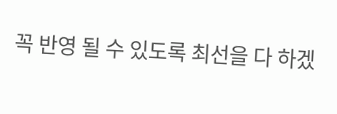꼭 반영 될 수 있도록 최선을 다 하겠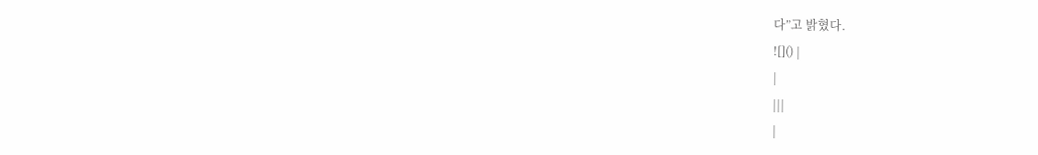다”고 밝혔다.
![]() |
|
|||
|